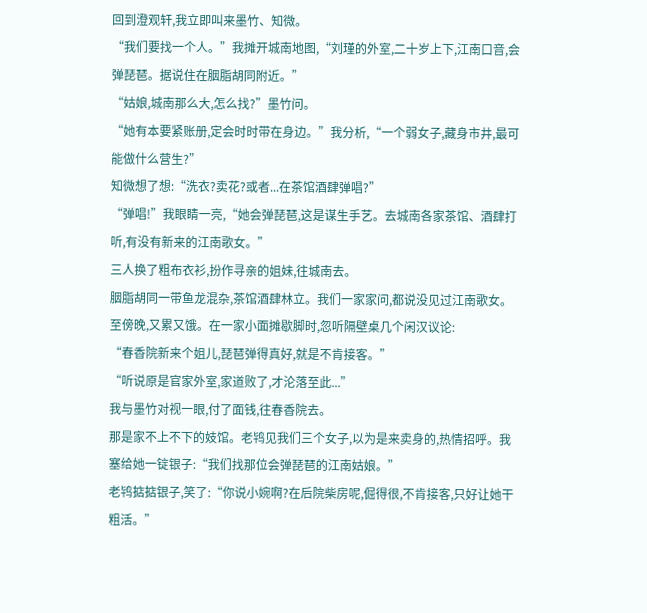回到澄观轩,我立即叫来墨竹、知微。
“我们要找一个人。”我摊开城南地图,“刘瑾的外室,二十岁上下,江南口音,会弹琵琶。据说住在胭脂胡同附近。”
“姑娘,城南那么大,怎么找?”墨竹问。
“她有本要紧账册,定会时时带在身边。”我分析,“一个弱女子,藏身市井,最可能做什么营生?”
知微想了想:“洗衣?卖花?或者...在茶馆酒肆弹唱?”
“弹唱!”我眼睛一亮,“她会弹琵琶,这是谋生手艺。去城南各家茶馆、酒肆打听,有没有新来的江南歌女。”
三人换了粗布衣衫,扮作寻亲的姐妹,往城南去。
胭脂胡同一带鱼龙混杂,茶馆酒肆林立。我们一家家问,都说没见过江南歌女。
至傍晚,又累又饿。在一家小面摊歇脚时,忽听隔壁桌几个闲汉议论:
“春香院新来个姐儿,琵琶弹得真好,就是不肯接客。”
“听说原是官家外室,家道败了,才沦落至此...”
我与墨竹对视一眼,付了面钱,往春香院去。
那是家不上不下的妓馆。老鸨见我们三个女子,以为是来卖身的,热情招呼。我塞给她一锭银子:“我们找那位会弹琵琶的江南姑娘。”
老鸨掂掂银子,笑了:“你说小婉啊?在后院柴房呢,倔得很,不肯接客,只好让她干粗活。”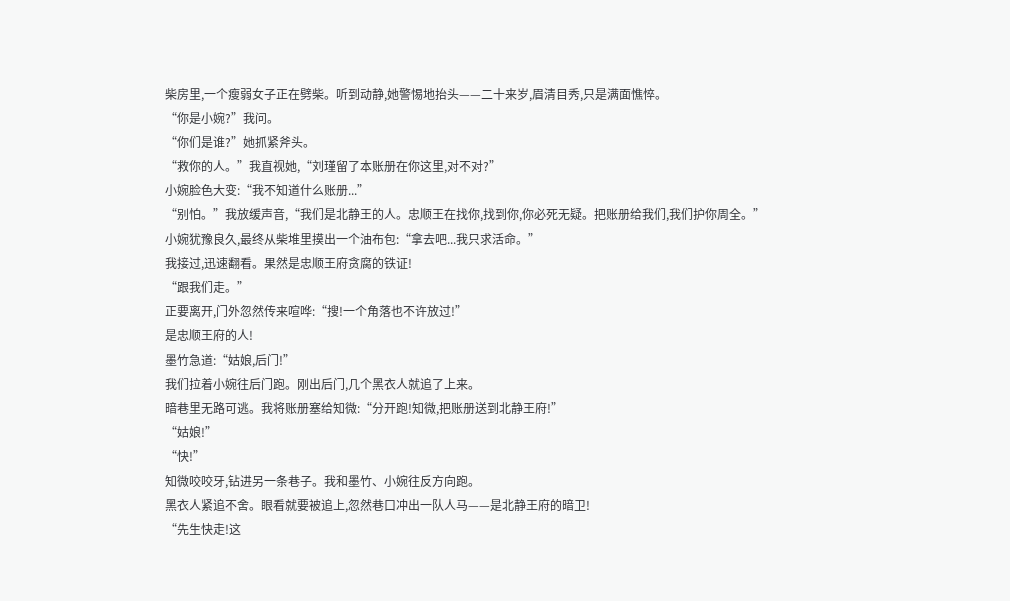柴房里,一个瘦弱女子正在劈柴。听到动静,她警惕地抬头——二十来岁,眉清目秀,只是满面憔悴。
“你是小婉?”我问。
“你们是谁?”她抓紧斧头。
“救你的人。”我直视她,“刘瑾留了本账册在你这里,对不对?”
小婉脸色大变:“我不知道什么账册...”
“别怕。”我放缓声音,“我们是北静王的人。忠顺王在找你,找到你,你必死无疑。把账册给我们,我们护你周全。”
小婉犹豫良久,最终从柴堆里摸出一个油布包:“拿去吧...我只求活命。”
我接过,迅速翻看。果然是忠顺王府贪腐的铁证!
“跟我们走。”
正要离开,门外忽然传来喧哗:“搜!一个角落也不许放过!”
是忠顺王府的人!
墨竹急道:“姑娘,后门!”
我们拉着小婉往后门跑。刚出后门,几个黑衣人就追了上来。
暗巷里无路可逃。我将账册塞给知微:“分开跑!知微,把账册送到北静王府!”
“姑娘!”
“快!”
知微咬咬牙,钻进另一条巷子。我和墨竹、小婉往反方向跑。
黑衣人紧追不舍。眼看就要被追上,忽然巷口冲出一队人马——是北静王府的暗卫!
“先生快走!这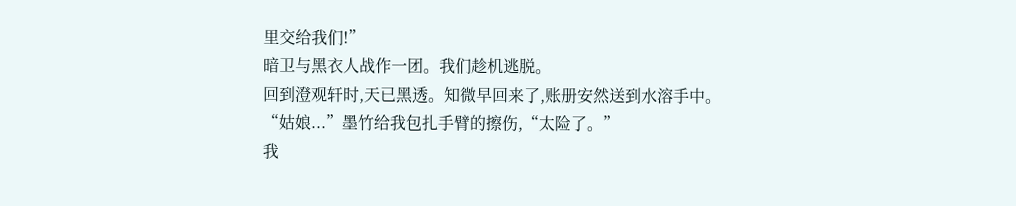里交给我们!”
暗卫与黑衣人战作一团。我们趁机逃脱。
回到澄观轩时,天已黑透。知微早回来了,账册安然送到水溶手中。
“姑娘...”墨竹给我包扎手臂的擦伤,“太险了。”
我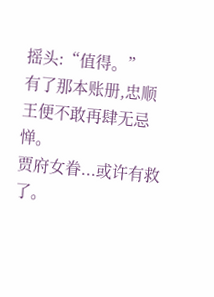摇头:“值得。”
有了那本账册,忠顺王便不敢再肆无忌惮。
贾府女眷...或许有救了。